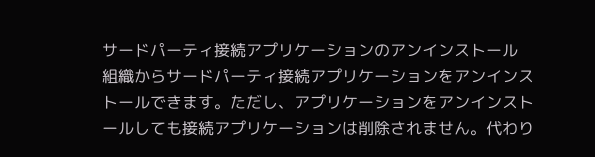サードパーティ接続アプリケーションのアンインストール
組織からサードパーティ接続アプリケーションをアンインストールできます。ただし、アプリケーションをアンインストールしても接続アプリケーションは削除されません。代わり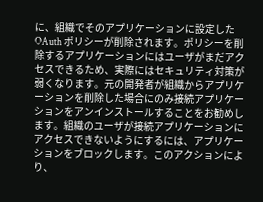に、組織でそのアプリケーションに設定した OAuth ポリシーが削除されます。ポリシーを削除するアプリケーションにはユーザがまだアクセスできるため、実際にはセキュリティ対策が弱くなります。元の開発者が組織からアプリケーションを削除した場合にのみ接続アプリケーションをアンインストールすることをお勧めします。組織のユーザが接続アプリケーションにアクセスできないようにするには、アプリケーションをブロックします。このアクションにより、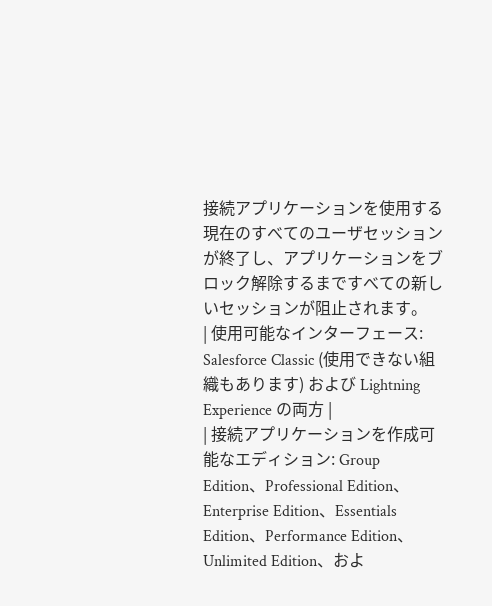接続アプリケーションを使用する現在のすべてのユーザセッションが終了し、アプリケーションをブロック解除するまですべての新しいセッションが阻止されます。
| 使用可能なインターフェース: Salesforce Classic (使用できない組織もあります) および Lightning Experience の両方 |
| 接続アプリケーションを作成可能なエディション: Group Edition、Professional Edition、Enterprise Edition、Essentials Edition、Performance Edition、Unlimited Edition、およ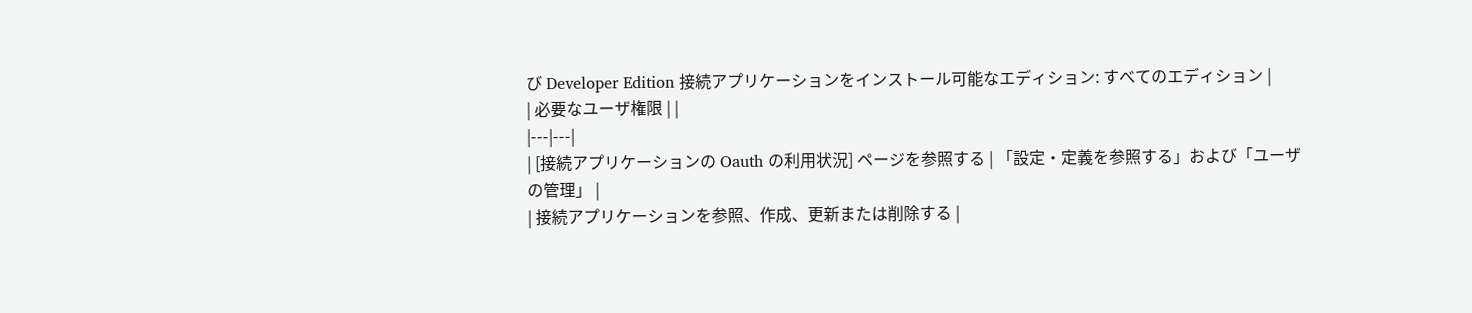び Developer Edition 接続アプリケーションをインストール可能なエディション: すべてのエディション |
| 必要なユーザ権限 | |
|---|---|
| [接続アプリケーションの Oauth の利用状況] ページを参照する | 「設定・定義を参照する」および「ユーザの管理」 |
| 接続アプリケーションを参照、作成、更新または削除する |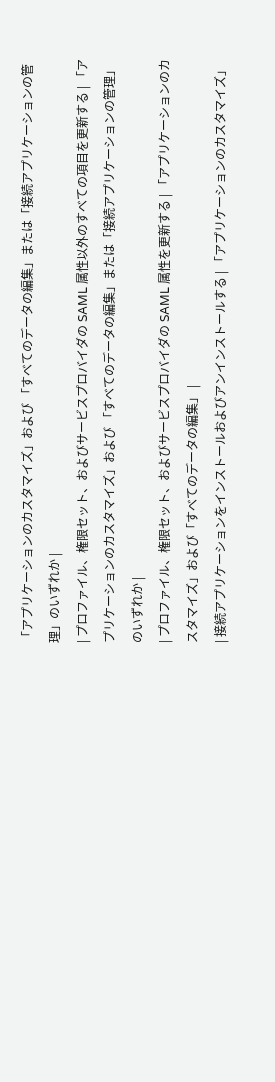「アプリケーションのカスタマイズ」および 「すべてのデータの編集」または「接続アプリケーションの管理」のいずれか |
| プロファイル、権限セット、およびサービスプロバイダの SAML 属性以外のすべての項目を更新する | 「アプリケーションのカスタマイズ」および 「すべてのデータの編集」または「接続アプリケーションの管理」のいずれか |
| プロファイル、権限セット、およびサービスプロバイダの SAML 属性を更新する | 「アプリケーションのカスタマイズ」および「すべてのデータの編集」 |
| 接続アプリケーションをインストールおよびアンインストールする | 「アプリケーションのカスタマイズ」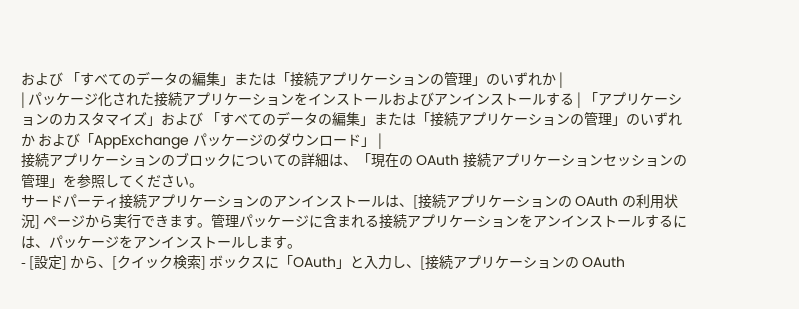および 「すべてのデータの編集」または「接続アプリケーションの管理」のいずれか |
| パッケージ化された接続アプリケーションをインストールおよびアンインストールする | 「アプリケーションのカスタマイズ」および 「すべてのデータの編集」または「接続アプリケーションの管理」のいずれか および「AppExchange パッケージのダウンロード」 |
接続アプリケーションのブロックについての詳細は、「現在の OAuth 接続アプリケーションセッションの管理」を参照してください。
サードパーティ接続アプリケーションのアンインストールは、[接続アプリケーションの OAuth の利用状況] ページから実行できます。管理パッケージに含まれる接続アプリケーションをアンインストールするには、パッケージをアンインストールします。
- [設定] から、[クイック検索] ボックスに「OAuth」と入力し、[接続アプリケーションの OAuth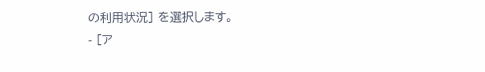の利用状況] を選択します。
- [ア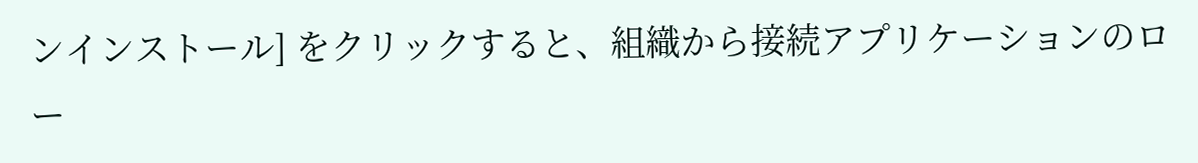ンインストール] をクリックすると、組織から接続アプリケーションのロー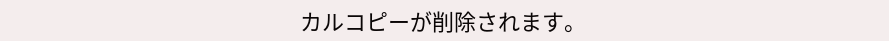カルコピーが削除されます。